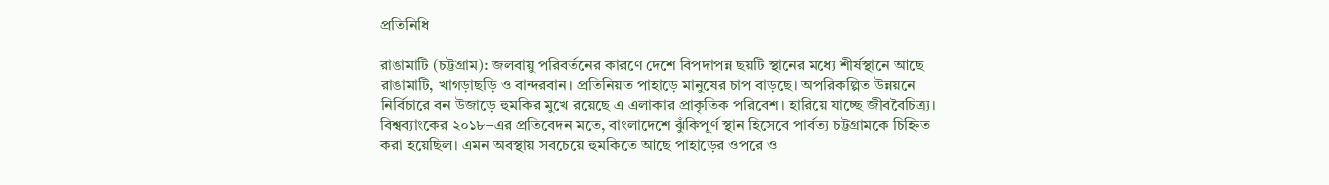প্রতিনিধি

রাঙামাটি (চট্টগ্রাম): জলবায়ু পরিবর্তনের কারণে দেশে বিপদাপন্ন ছয়টি স্থানের মধ্যে শীর্ষস্থানে আছে রাঙামাটি, খাগড়াছড়ি ও বান্দরবান। প্রতিনিয়ত পাহাড়ে মানুষের চাপ বাড়ছে। অপরিকল্পিত উন্নয়নে নির্বিচারে বন উজাড়ে হুমকির মুখে রয়েছে এ এলাকার প্রাকৃতিক পরিবেশ। হারিয়ে যাচ্ছে জীববৈচিত্র্য।
বিশ্বব্যাংকের ২০১৮–এর প্রতিবেদন মতে, বাংলাদেশে ঝুঁকিপূর্ণ স্থান হিসেবে পার্বত্য চট্টগ্রামকে চিহ্নিত করা হয়েছিল। এমন অবস্থায় সবচেয়ে হুমকিতে আছে পাহাড়ের ওপরে ও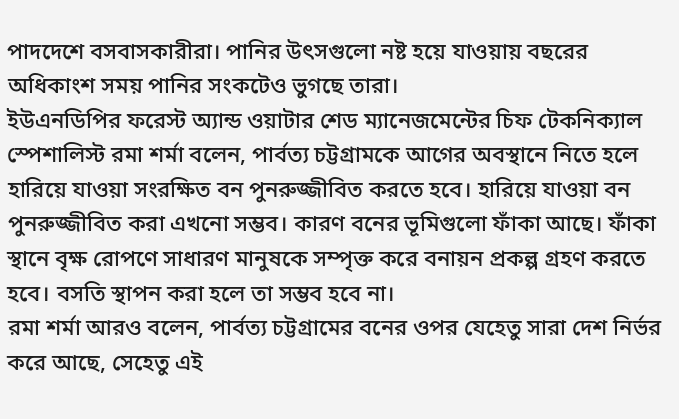পাদদেশে বসবাসকারীরা। পানির উৎসগুলো নষ্ট হয়ে যাওয়ায় বছরের অধিকাংশ সময় পানির সংকটেও ভুগছে তারা।
ইউএনডিপির ফরেস্ট অ্যান্ড ওয়াটার শেড ম্যানেজমেন্টের চিফ টেকনিক্যাল স্পেশালিস্ট রমা শর্মা বলেন, পার্বত্য চট্টগ্রামকে আগের অবস্থানে নিতে হলে হারিয়ে যাওয়া সংরক্ষিত বন পুনরুজ্জীবিত করতে হবে। হারিয়ে যাওয়া বন পুনরুজ্জীবিত করা এখনো সম্ভব। কারণ বনের ভূমিগুলো ফাঁকা আছে। ফাঁকা স্থানে বৃক্ষ রোপণে সাধারণ মানুষকে সম্পৃক্ত করে বনায়ন প্রকল্প গ্রহণ করতে হবে। বসতি স্থাপন করা হলে তা সম্ভব হবে না।
রমা শর্মা আরও বলেন, পার্বত্য চট্টগ্রামের বনের ওপর যেহেতু সারা দেশ নির্ভর করে আছে, সেহেতু এই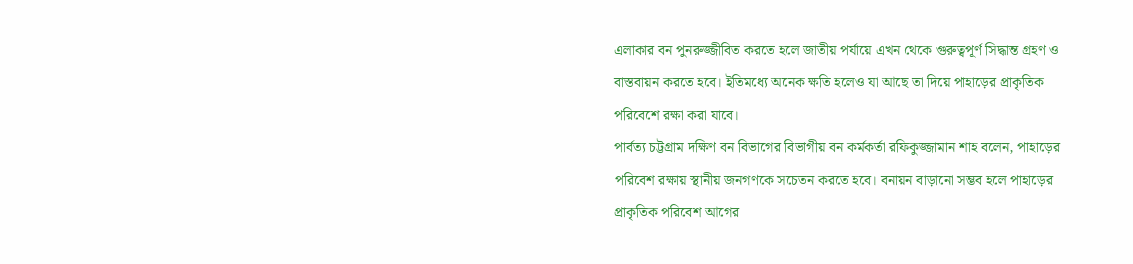এলাকার বন পুনরুজ্জীবিত করতে হলে জাতীয় পর্যায়ে এখন থেকে গুরুত্বপূর্ণ সিদ্ধান্ত গ্রহণ ও বাস্তবায়ন করতে হবে। ইতিমধ্যে অনেক ক্ষতি হলেও যা আছে তা দিয়ে পাহাড়ের প্রাকৃতিক পরিবেশে রক্ষা করা যাবে।
পার্বত্য চট্টগ্রাম দক্ষিণ বন বিভাগের বিভাগীয় বন কর্মকর্তা রফিকুজ্জামান শাহ বলেন, পাহাড়ের পরিবেশ রক্ষায় স্থানীয় জনগণকে সচেতন করতে হবে। বনায়ন বাড়ানো সম্ভব হলে পাহাড়ের প্রাকৃতিক পরিবেশ আগের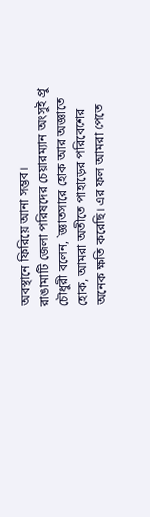অবস্থানে ফিরিয়ে আনা সম্ভব।
রাঙামাটি জেলা পরিষদের চেয়ারম্যান অংসুই প্রু চৌধুরী বলেন, `জ্ঞাতসারে হোক আর অজ্ঞাতে হোক, আমরা অতীতে পাহাড়ের পরিবেশের অনেক ক্ষতি করেছি। এর ফল আমরা পেতে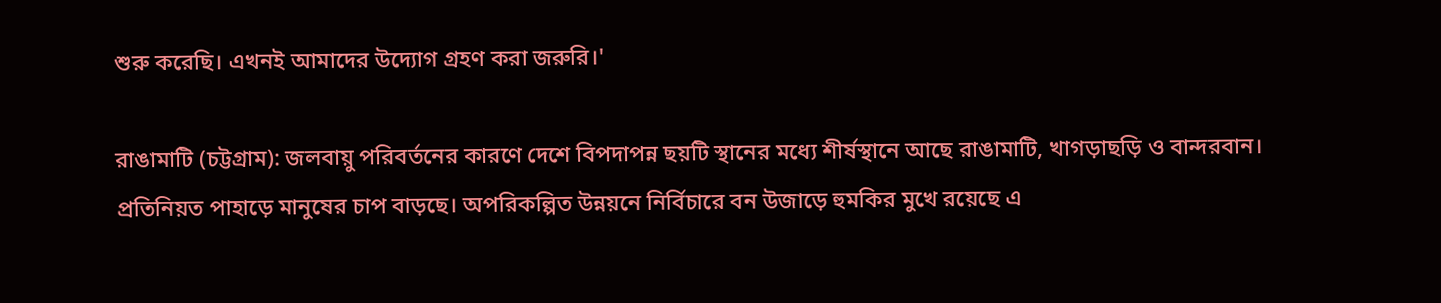শুরু করেছি। এখনই আমাদের উদ্যোগ গ্রহণ করা জরুরি।'

রাঙামাটি (চট্টগ্রাম): জলবায়ু পরিবর্তনের কারণে দেশে বিপদাপন্ন ছয়টি স্থানের মধ্যে শীর্ষস্থানে আছে রাঙামাটি, খাগড়াছড়ি ও বান্দরবান। প্রতিনিয়ত পাহাড়ে মানুষের চাপ বাড়ছে। অপরিকল্পিত উন্নয়নে নির্বিচারে বন উজাড়ে হুমকির মুখে রয়েছে এ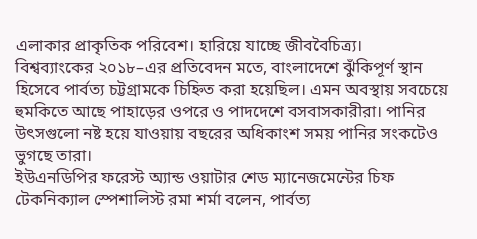এলাকার প্রাকৃতিক পরিবেশ। হারিয়ে যাচ্ছে জীববৈচিত্র্য।
বিশ্বব্যাংকের ২০১৮–এর প্রতিবেদন মতে, বাংলাদেশে ঝুঁকিপূর্ণ স্থান হিসেবে পার্বত্য চট্টগ্রামকে চিহ্নিত করা হয়েছিল। এমন অবস্থায় সবচেয়ে হুমকিতে আছে পাহাড়ের ওপরে ও পাদদেশে বসবাসকারীরা। পানির উৎসগুলো নষ্ট হয়ে যাওয়ায় বছরের অধিকাংশ সময় পানির সংকটেও ভুগছে তারা।
ইউএনডিপির ফরেস্ট অ্যান্ড ওয়াটার শেড ম্যানেজমেন্টের চিফ টেকনিক্যাল স্পেশালিস্ট রমা শর্মা বলেন, পার্বত্য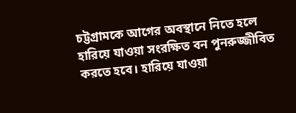চট্টগ্রামকে আগের অবস্থানে নিতে হলে হারিয়ে যাওয়া সংরক্ষিত বন পুনরুজ্জীবিত করতে হবে। হারিয়ে যাওয়া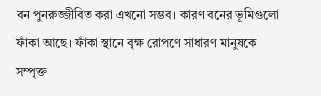বন পুনরুজ্জীবিত করা এখনো সম্ভব। কারণ বনের ভূমিগুলো ফাঁকা আছে। ফাঁকা স্থানে বৃক্ষ রোপণে সাধারণ মানুষকে সম্পৃক্ত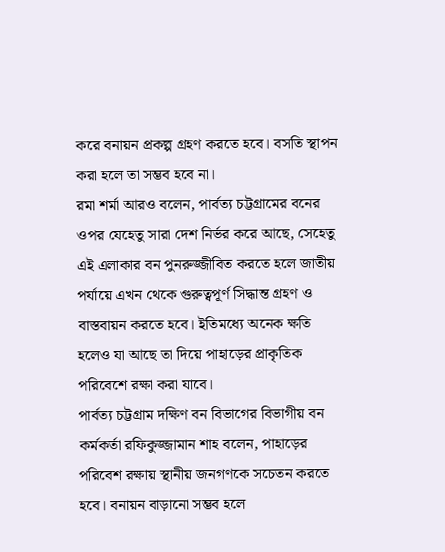করে বনায়ন প্রকল্প গ্রহণ করতে হবে। বসতি স্থাপন করা হলে তা সম্ভব হবে না।
রমা শর্মা আরও বলেন, পার্বত্য চট্টগ্রামের বনের ওপর যেহেতু সারা দেশ নির্ভর করে আছে, সেহেতু এই এলাকার বন পুনরুজ্জীবিত করতে হলে জাতীয় পর্যায়ে এখন থেকে গুরুত্বপূর্ণ সিদ্ধান্ত গ্রহণ ও বাস্তবায়ন করতে হবে। ইতিমধ্যে অনেক ক্ষতি হলেও যা আছে তা দিয়ে পাহাড়ের প্রাকৃতিক পরিবেশে রক্ষা করা যাবে।
পার্বত্য চট্টগ্রাম দক্ষিণ বন বিভাগের বিভাগীয় বন কর্মকর্তা রফিকুজ্জামান শাহ বলেন, পাহাড়ের পরিবেশ রক্ষায় স্থানীয় জনগণকে সচেতন করতে হবে। বনায়ন বাড়ানো সম্ভব হলে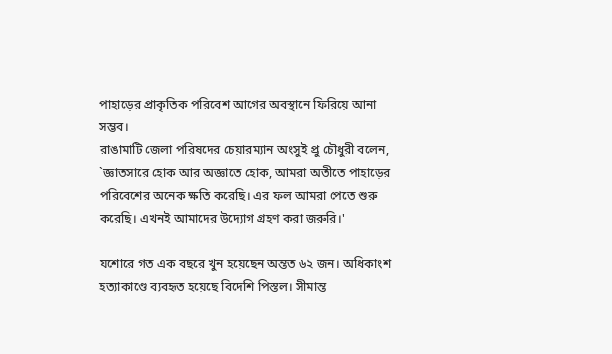পাহাড়ের প্রাকৃতিক পরিবেশ আগের অবস্থানে ফিরিয়ে আনা সম্ভব।
রাঙামাটি জেলা পরিষদের চেয়ারম্যান অংসুই প্রু চৌধুরী বলেন, `জ্ঞাতসারে হোক আর অজ্ঞাতে হোক, আমরা অতীতে পাহাড়ের পরিবেশের অনেক ক্ষতি করেছি। এর ফল আমরা পেতে শুরু করেছি। এখনই আমাদের উদ্যোগ গ্রহণ করা জরুরি।'

যশোরে গত এক বছরে খুন হয়েছেন অন্তত ৬২ জন। অধিকাংশ হত্যাকাণ্ডে ব্যবহৃত হয়েছে বিদেশি পিস্তল। সীমান্ত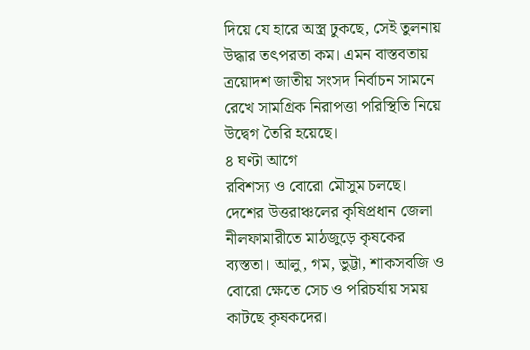দিয়ে যে হারে অস্ত্র ঢুকছে, সেই তুলনায় উদ্ধার তৎপরতা কম। এমন বাস্তবতায় ত্রয়োদশ জাতীয় সংসদ নির্বাচন সামনে রেখে সামগ্রিক নিরাপত্তা পরিস্থিতি নিয়ে উদ্বেগ তৈরি হয়েছে।
৪ ঘণ্টা আগে
রবিশস্য ও বোরো মৌসুম চলছে। দেশের উত্তরাঞ্চলের কৃষিপ্রধান জেলা নীলফামারীতে মাঠজুড়ে কৃষকের ব্যস্ততা। আলু, গম, ভুট্টা, শাকসবজি ও বোরো ক্ষেতে সেচ ও পরিচর্যায় সময় কাটছে কৃষকদের।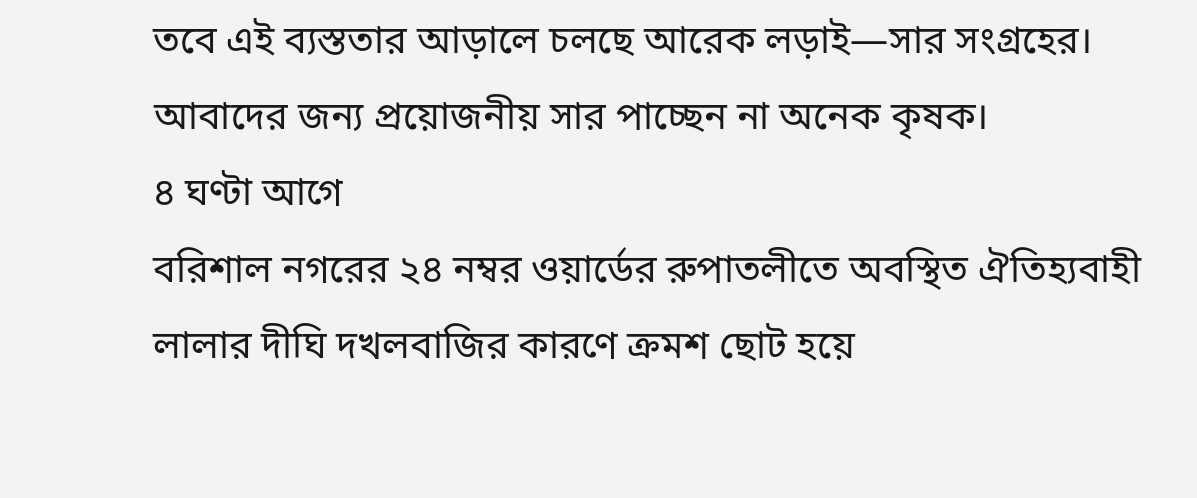তবে এই ব্যস্ততার আড়ালে চলছে আরেক লড়াই—সার সংগ্রহের। আবাদের জন্য প্রয়োজনীয় সার পাচ্ছেন না অনেক কৃষক।
৪ ঘণ্টা আগে
বরিশাল নগরের ২৪ নম্বর ওয়ার্ডের রুপাতলীতে অবস্থিত ঐতিহ্যবাহী লালার দীঘি দখলবাজির কারণে ক্রমশ ছোট হয়ে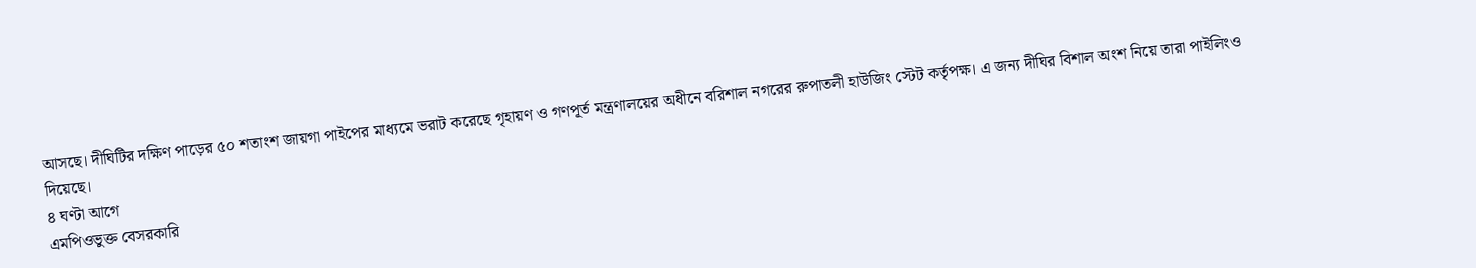আসছে। দীঘিটির দক্ষিণ পাড়ের ৫০ শতাংশ জায়গা পাইপের মাধ্যমে ভরাট করেছে গৃহায়ণ ও গণপূর্ত মন্ত্রণালয়ের অধীনে বরিশাল নগরের রুপাতলী হাউজিং স্টেট কর্তৃপক্ষ। এ জন্য দীঘির বিশাল অংশ নিয়ে তারা পাইলিংও দিয়েছে।
৪ ঘণ্টা আগে
এমপিওভুক্ত বেসরকারি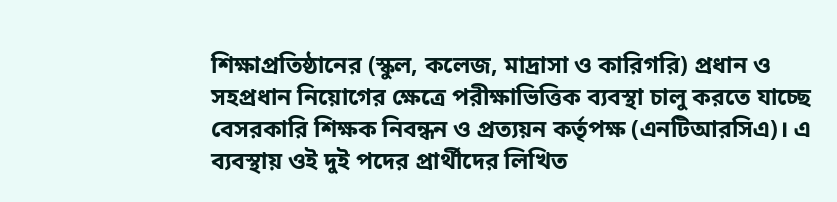শিক্ষাপ্রতিষ্ঠানের (স্কুল, কলেজ, মাদ্রাসা ও কারিগরি) প্রধান ও সহপ্রধান নিয়োগের ক্ষেত্রে পরীক্ষাভিত্তিক ব্যবস্থা চালু করতে যাচ্ছে বেসরকারি শিক্ষক নিবন্ধন ও প্রত্যয়ন কর্তৃপক্ষ (এনটিআরসিএ)। এ ব্যবস্থায় ওই দুই পদের প্রার্থীদের লিখিত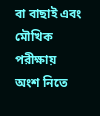বা বাছাই এবং মৌখিক পরীক্ষায় অংশ নিতে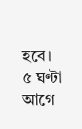হবে।
৫ ঘণ্টা আগে